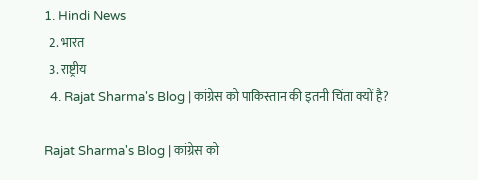1. Hindi News
  2. भारत
  3. राष्ट्रीय
  4. Rajat Sharma's Blog | कांग्रेस को पाकिस्तान की इतनी चिंता क्यों है?

Rajat Sharma's Blog | कांग्रेस को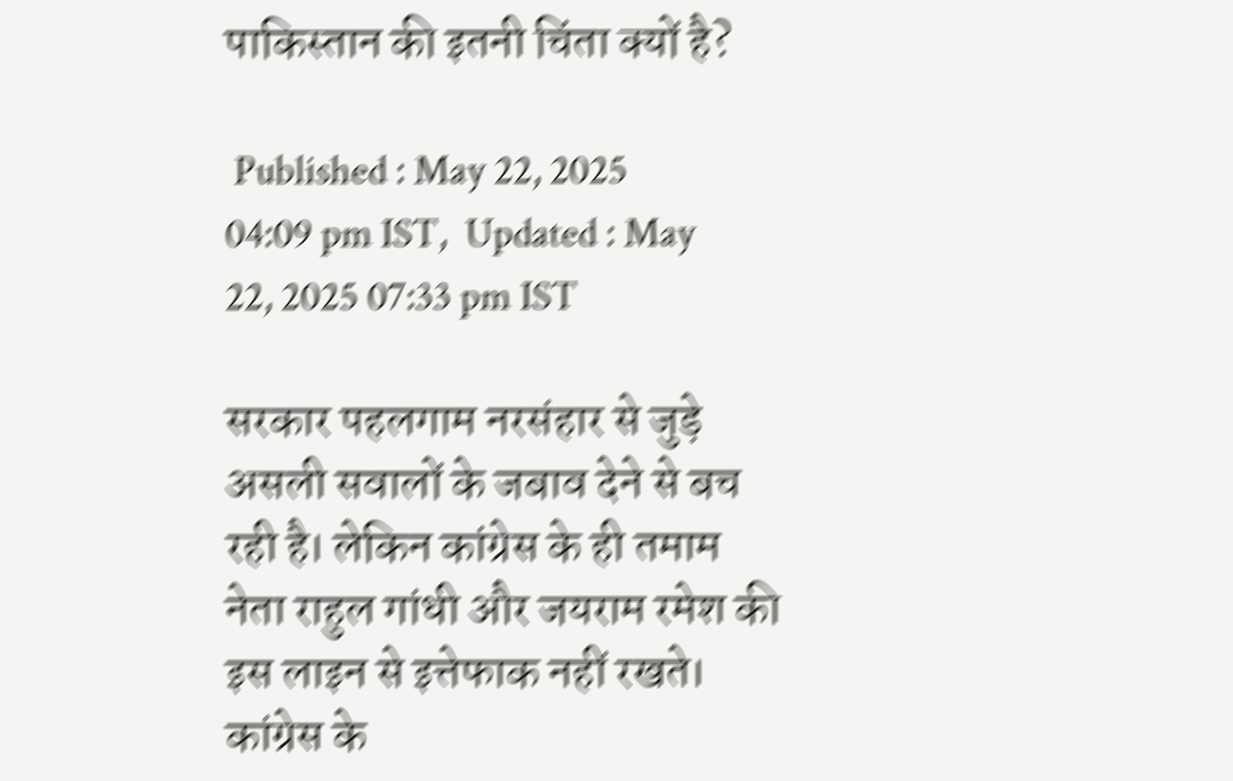पाकिस्तान की इतनी चिंता क्यों है?

 Published : May 22, 2025 04:09 pm IST,  Updated : May 22, 2025 07:33 pm IST

सरकार पहलगाम नरसंहार से जुड़े असली सवालों के जबाव देने से बच रही है। लेकिन कांग्रेस के ही तमाम नेता राहुल गांधी और जयराम रमेश की इस लाइन से इत्तेफाक नहीं रखते। कांग्रेस के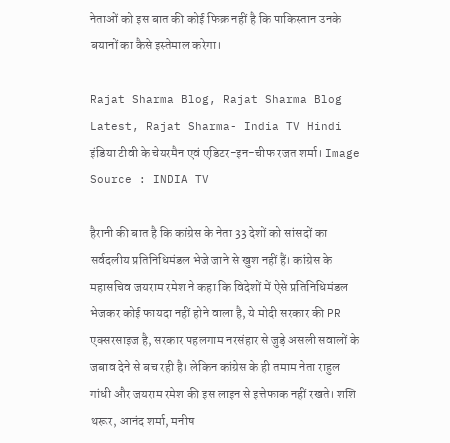नेताओं को इस बात की कोई फिक्र नहीं है कि पाकिस्तान उनके बयानों का कैसे इस्तेमाल करेगा।

Rajat Sharma Blog, Rajat Sharma Blog Latest, Rajat Sharma- India TV Hindi
इंडिया टीवी के चेयरमैन एवं एडिटर-इन-चीफ रजत शर्मा। Image Source : INDIA TV

हैरानी की बात है कि कांग्रेस के नेता 33 देशों को सांसदों का सर्वदलीय प्रतिनिधिमंडल भेजे जाने से खुश नहीं हैं। कांग्रेस के महासचिव जयराम रमेश ने कहा कि विदेशों में ऐसे प्रतिनिधिमंडल भेजकर कोई फायदा नहीं होने वाला है, ये मोदी सरकार की PR एक्सरसाइज है, सरकार पहलगाम नरसंहार से जुड़े असली सवालों के जबाव देने से बच रही है। लेकिन कांग्रेस के ही तमाम नेता राहुल गांधी और जयराम रमेश की इस लाइन से इत्तेफाक नहीं रखते। शशि थरूर, आनंद शर्मा, मनीष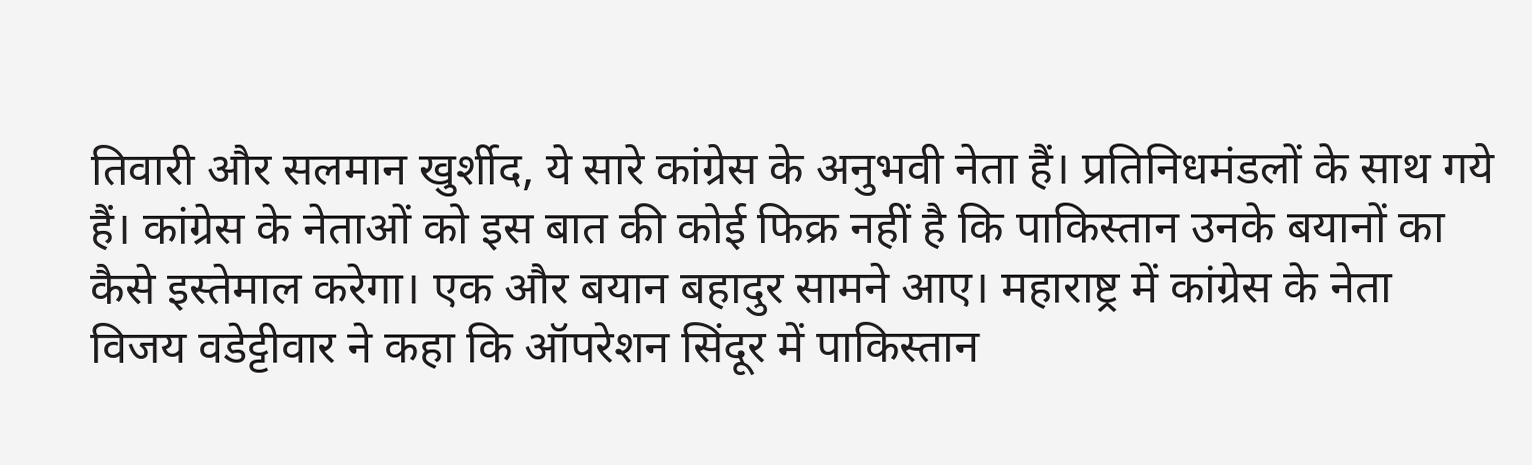तिवारी और सलमान खुर्शीद, ये सारे कांग्रेस के अनुभवी नेता हैं। प्रतिनिधमंडलों के साथ गये हैं। कांग्रेस के नेताओं को इस बात की कोई फिक्र नहीं है कि पाकिस्तान उनके बयानों का कैसे इस्तेमाल करेगा। एक और बयान बहादुर सामने आए। महाराष्ट्र में कांग्रेस के नेता विजय वडेट्टीवार ने कहा कि ऑपरेशन सिंदूर में पाकिस्तान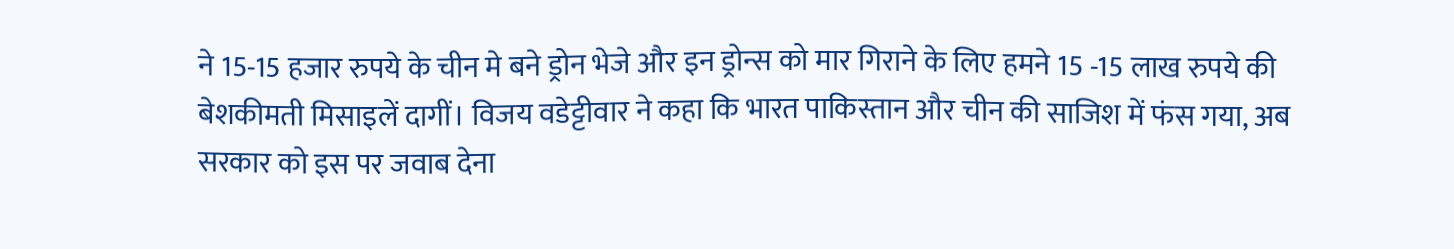ने 15-15 हजार रुपये के चीन मे बने ड्रोन भेजे और इन ड्रोन्स को मार गिराने के लिए हमने 15 -15 लाख रुपये की बेशकीमती मिसाइलें दागीं। विजय वडेट्टीवार ने कहा कि भारत पाकिस्तान और चीन की साजिश में फंस गया, अब सरकार को इस पर जवाब देना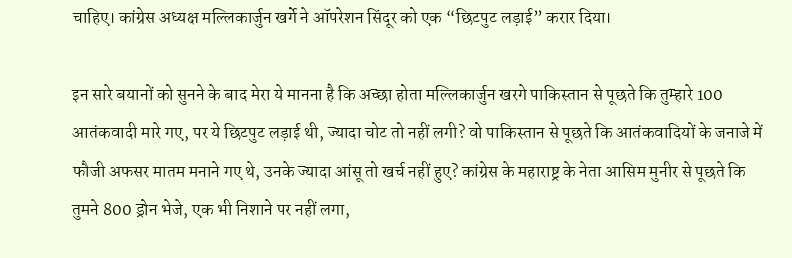चाहिए। कांग्रेस अध्यक्ष मल्लिकार्जुन खर्गे ने ऑपरेशन सिंदूर को एक “छिटपुट लड़ाई” करार दिया।

इन सारे बयानों को सुनने के बाद मेरा ये मानना है कि अच्छा होता मल्लिकार्जुन खरगे पाकिस्तान से पूछते कि तुम्हारे 100 आतंकवादी मारे गए, पर ये छिटपुट लड़ाई थी, ज्यादा चोट तो नहीं लगी? वो पाकिस्तान से पूछते कि आतंकवादियों के जनाजे में फौजी अफसर मातम मनाने गए थे, उनके ज्यादा आंसू तो खर्च नहीं हुए? कांग्रेस के महाराष्ट्र के नेता आसिम मुनीर से पूछते कि तुमने 800 ड्रोन भेजे, एक भी निशाने पर नहीं लगा,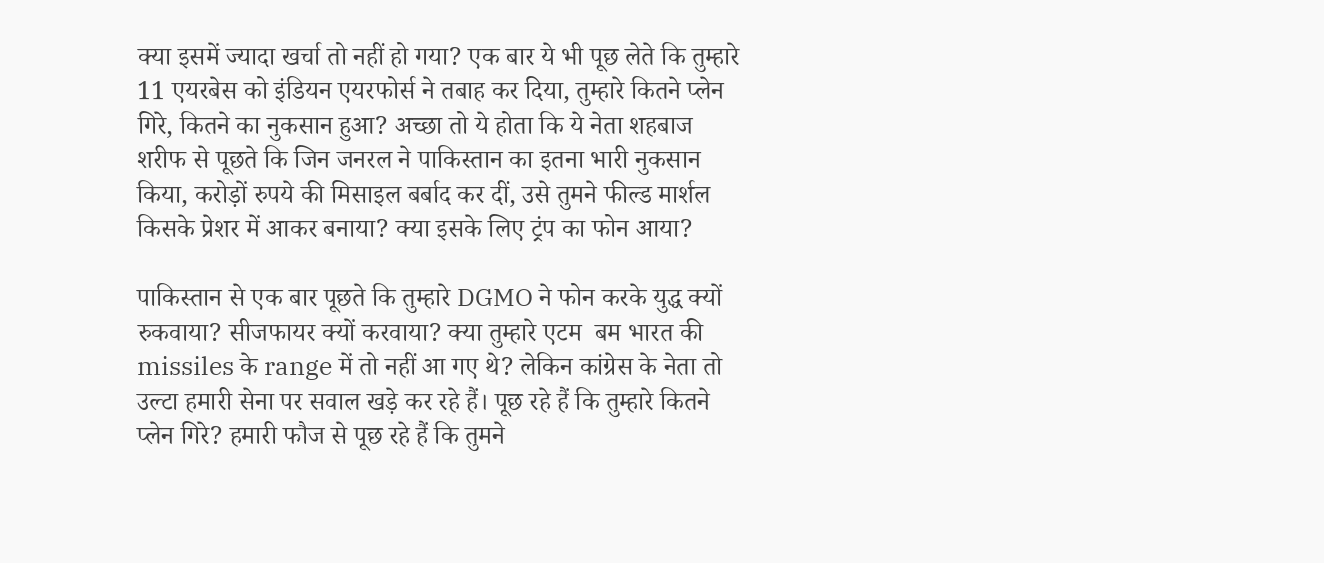क्या इसमें ज्यादा खर्चा तो नहीं हो गया? एक बार ये भी पूछ लेते कि तुम्हारे 11 एयरबेस को इंडियन एयरफोर्स ने तबाह कर दिया, तुम्हारे कितने प्लेन गिरे, कितने का नुकसान हुआ? अच्छा तो ये होता कि ये नेता शहबाज शरीफ से पूछते कि जिन जनरल ने पाकिस्तान का इतना भारी नुकसान किया, करोड़ों रुपये की मिसाइल बर्बाद कर दीं, उसे तुमने फील्ड मार्शल किसके प्रेशर में आकर बनाया? क्या इसके लिए ट्रंप का फोन आया?

पाकिस्तान से एक बार पूछते कि तुम्हारे DGMO ने फोन करके युद्ध क्यों रुकवाया? सीजफायर क्यों करवाया? क्या तुम्हारे एटम  बम भारत की missiles के range में तो नहीं आ गए थे? लेकिन कांग्रेस के नेता तो उल्टा हमारी सेना पर सवाल खड़े कर रहे हैं। पूछ रहे हैं कि तुम्हारे कितने प्लेन गिरे? हमारी फौज से पूछ रहे हैं कि तुमने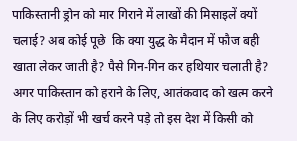पाकिस्तानी ड्रोन को मार गिराने में लाखों की मिसाइलें क्यों चलाई? अब कोई पूछे  कि क्या युद्ध के मैदान में फौज बही खाता लेकर जाती है? पैसे गिन-गिन कर हथियार चलाती है? अगर पाकिस्तान को हराने के लिए, आतंकवाद को खत्म करने के लिए करोड़ों भी खर्च करने पड़े तो इस देश में किसी को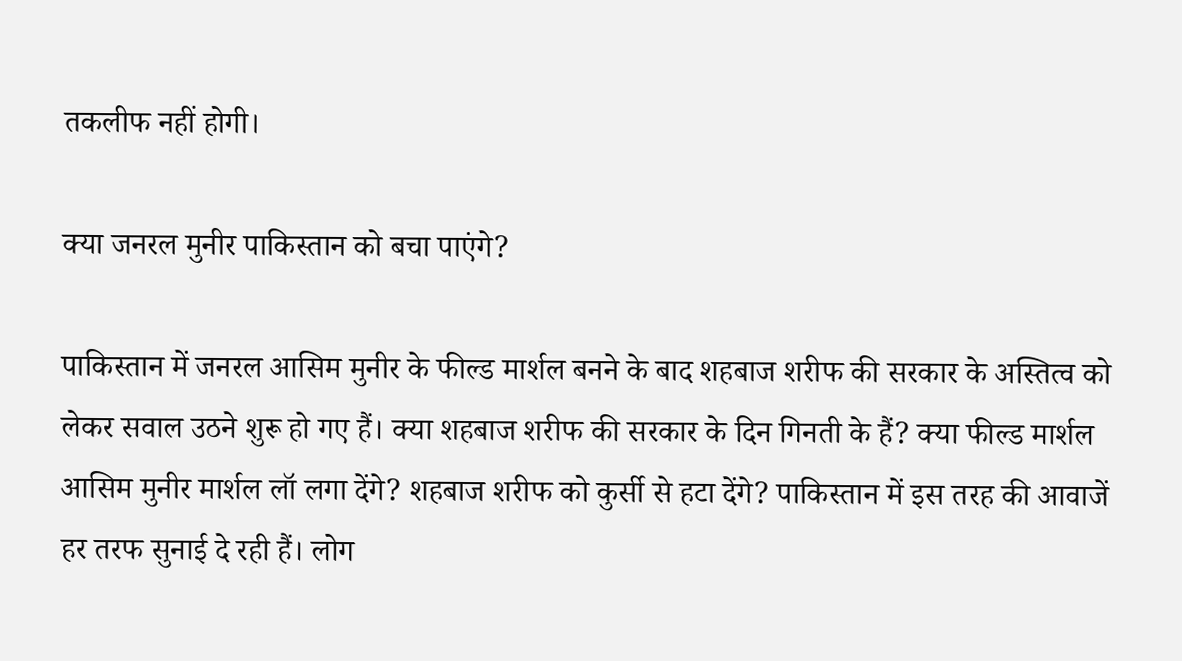तकलीफ नहीं होगी।

क्या जनरल मुनीर पाकिस्तान को बचा पाएंगे?

पाकिस्तान में जनरल आसिम मुनीर के फील्ड मार्शल बनने के बाद शहबाज शरीफ की सरकार के अस्तित्व को लेकर सवाल उठने शुरू हो गए हैं। क्या शहबाज शरीफ की सरकार के दिन गिनती के हैं? क्या फील्ड मार्शल आसिम मुनीर मार्शल लॉ लगा देंगे? शहबाज शरीफ को कुर्सी से हटा देंगे? पाकिस्तान में इस तरह की आवाजें हर तरफ सुनाई दे रही हैं। लोग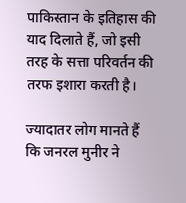पाकिस्तान के इतिहास की याद दिलाते हैं, जो इसी तरह के सत्ता परिवर्तन की तरफ इशारा करती है।

ज्यादातर लोग मानते हैं कि जनरल मुनीर ने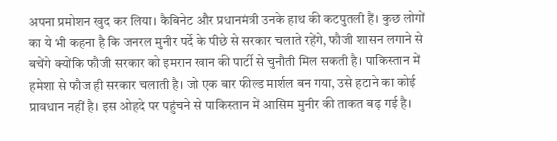अपना प्रमोशन खुद कर लिया। कैबिनेट और प्रधानमंत्री उनके हाथ की कटपुतली हैं। कुछ लोगों का ये भी कहना है कि जनरल मुनीर पर्दे के पीछे से सरकार चलाते रहेंगे, फौजी शासन लगाने से बचेंगे क्योंकि फौजी सरकार को इमरान खान की पार्टी से चुनौती मिल सकती है। पाकिस्तान में हमेशा से फौज ही सरकार चलाती है। जो एक बार फील्ड मार्शल बन गया, उसे हटाने का कोई प्रावधान नहीं है। इस ओहदे पर पहुंचने से पाकिस्तान में आसिम मुनीर की ताकत बढ़ गई है।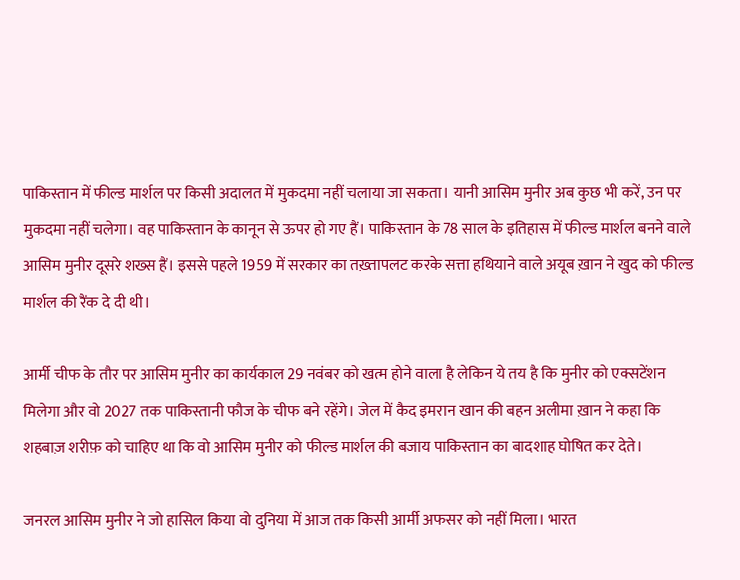पाकिस्तान में फील्ड मार्शल पर किसी अदालत में मुकदमा नहीं चलाया जा सकता। यानी आसिम मुनीर अब कुछ भी करें, उन पर मुकदमा नहीं चलेगा। वह पाकिस्तान के कानून से ऊपर हो गए हैं। पाकिस्तान के 78 साल के इतिहास में फील्ड मार्शल बनने वाले आसिम मुनीर दूसरे शख्स हैं। इससे पहले 1959 में सरकार का तख़्तापलट करके सत्ता हथियाने वाले अयूब ख़ान ने खुद को फील्ड मार्शल की रैंक दे दी थी।

आर्मी चीफ के तौर पर आसिम मुनीर का कार्यकाल 29 नवंबर को खत्म होने वाला है लेकिन ये तय है कि मुनीर को एक्सटेंशन मिलेगा और वो 2027 तक पाकिस्तानी फौज के चीफ बने रहेंगे। जेल में कैद इमरान खान की बहन अलीमा ख़ान ने कहा कि शहबाज़ शरीफ़ को चाहिए था कि वो आसिम मुनीर को फील्ड मार्शल की बजाय पाकिस्तान का बादशाह घोषित कर देते।

जनरल आसिम मुनीर ने जो हासिल किया वो दुनिया में आज तक किसी आर्मी अफसर को नहीं मिला। भारत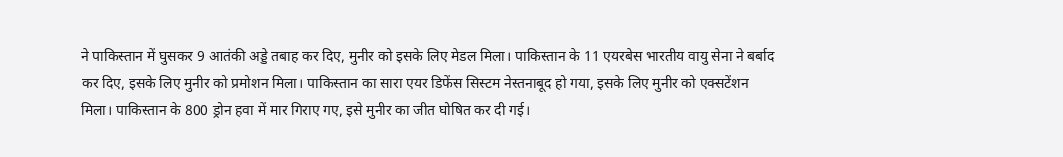ने पाकिस्तान में घुसकर 9 आतंकी अड्डे तबाह कर दिए, मुनीर को इसके लिए मेडल मिला। पाकिस्तान के 11 एयरबेस भारतीय वायु सेना ने बर्बाद कर दिए, इसके लिए मुनीर को प्रमोशन मिला। पाकिस्तान का सारा एयर डिफेंस सिस्टम नेस्तनाबूद हो गया, इसके लिए मुनीर को एक्सटेंशन मिला। पाकिस्तान के 800 ड्रोन हवा में मार गिराए गए, इसे मुनीर का जीत घोषित कर दी गई।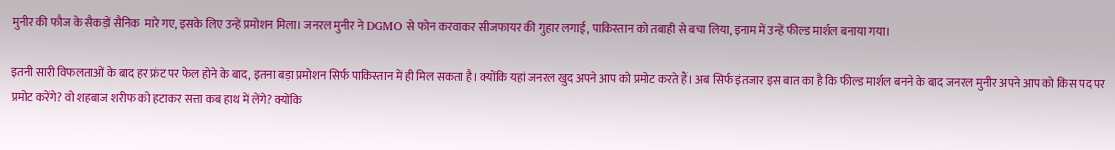मुनीर की फौज के सैकड़ों सैनिक  मारे गए, इसके लिए उन्हें प्रमोशन मिला। जनरल मुनीर ने DGMO से फोन करवाकर सीजफायर की गुहार लगाई, पाकिस्तान को तबाही से बचा लिया, इनाम में उन्हें फील्ड मार्शल बनाया गया।

इतनी सारी विफलताओं के बाद हर फ्रंट पर फेल होने के बाद, इतना बड़ा प्रमोशन सिर्फ पाकिस्तान में ही मिल सकता है। क्योंकि यहां जनरल खुद अपने आप को प्रमोट करते हैं। अब सिर्फ इंतजार इस बात का है कि फील्ड मार्शल बनने के बाद जनरल मुनीर अपने आप को किस पद पर प्रमोट करेंगे? वो शहबाज शरीफ को हटाकर सत्ता कब हाथ में लेंगे? क्योंकि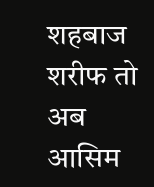शहबाज शरीफ तो अब आसिम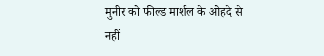मुनीर को फील्ड मार्शल के ओहदे से नहीं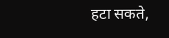हटा सकते,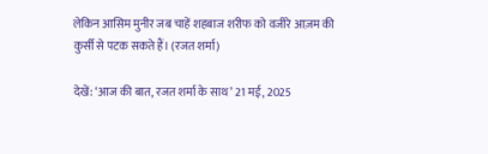लेकिन आसिम मुनीर जब चाहें शहबाज शरीफ को वजीरे आज़म की कुर्सी से पटक सकते हैं। (रजत शर्मा)

देखें: ‘आज की बात, रजत शर्मा के साथ’ 21 मई, 2025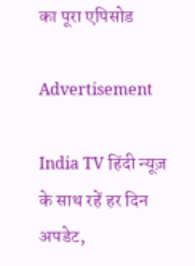का पूरा एपिसोड

Advertisement

India TV हिंदी न्यूज़ के साथ रहें हर दिन अपडेट,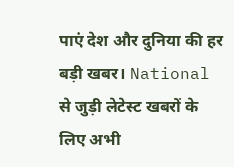पाएं देश और दुनिया की हर बड़ी खबर। National से जुड़ी लेटेस्ट खबरों के लिए अभी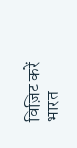विज़िट करें भारत